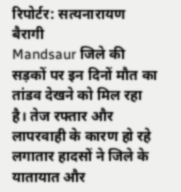रिपोर्टर: सत्यनारायण बैरागी
Mandsaur जिले की सड़कों पर इन दिनों मौत का तांडव देखने को मिल रहा है। तेज रफ्तार और लापरवाही के कारण हो रहे लगातार हादसों ने जिले के यातायात और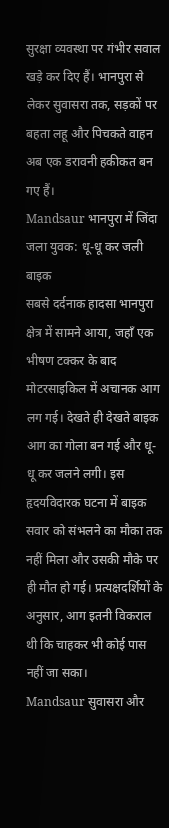सुरक्षा व्यवस्था पर गंभीर सवाल खड़े कर दिए हैं। भानपुरा से लेकर सुवासरा तक, सड़कों पर बहता लहू और पिचकते वाहन अब एक डरावनी हकीकत बन गए हैं।
Mandsaur भानपुरा में जिंदा जला युवक: धू-धू कर जली बाइक
सबसे दर्दनाक हादसा भानपुरा क्षेत्र में सामने आया, जहाँ एक भीषण टक्कर के बाद मोटरसाइकिल में अचानक आग लग गई। देखते ही देखते बाइक आग का गोला बन गई और धू-धू कर जलने लगी। इस हृदयविदारक घटना में बाइक सवार को संभलने का मौका तक नहीं मिला और उसकी मौके पर ही मौत हो गई। प्रत्यक्षदर्शियों के अनुसार, आग इतनी विकराल थी कि चाहकर भी कोई पास नहीं जा सका।
Mandsaur सुवासरा और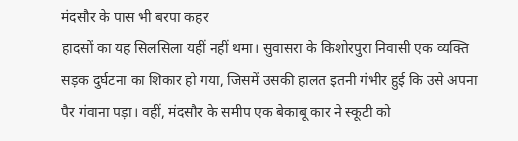मंदसौर के पास भी बरपा कहर
हादसों का यह सिलसिला यहीं नहीं थमा। सुवासरा के किशोरपुरा निवासी एक व्यक्ति सड़क दुर्घटना का शिकार हो गया, जिसमें उसकी हालत इतनी गंभीर हुई कि उसे अपना पैर गंवाना पड़ा। वहीं, मंदसौर के समीप एक बेकाबू कार ने स्कूटी को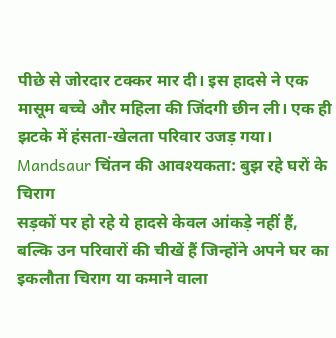पीछे से जोरदार टक्कर मार दी। इस हादसे ने एक मासूम बच्चे और महिला की जिंदगी छीन ली। एक ही झटके में हंसता-खेलता परिवार उजड़ गया।
Mandsaur चिंतन की आवश्यकता: बुझ रहे घरों के चिराग
सड़कों पर हो रहे ये हादसे केवल आंकड़े नहीं हैं, बल्कि उन परिवारों की चीखें हैं जिन्होंने अपने घर का इकलौता चिराग या कमाने वाला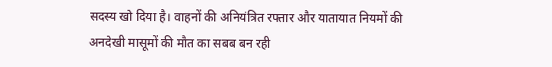सदस्य खो दिया है। वाहनों की अनियंत्रित रफ्तार और यातायात नियमों की अनदेखी मासूमों की मौत का सबब बन रही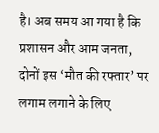है। अब समय आ गया है कि प्रशासन और आम जनता, दोनों इस ‘मौत की रफ्तार’ पर लगाम लगाने के लिए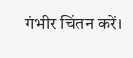गंभीर चिंतन करें।